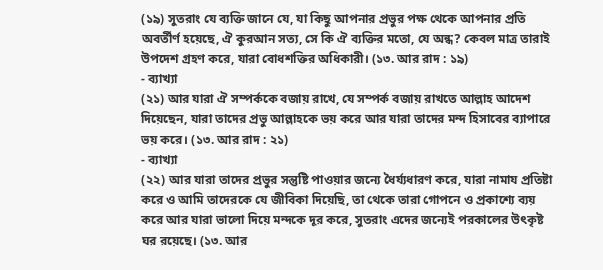(১৯) সুতরাং যে ব্যক্তি জানে যে, যা কিছু আপনার প্রভুর পক্ষ থেকে আপনার প্রতি অবর্তীর্ণ হয়েছে, ঐ কুরআন সত্য, সে কি ঐ ব্যক্তির মতো, যে অন্ধ? কেবল মাত্র তারাই উপদেশ গ্রহণ করে, যারা বোধশক্তির অধিকারী। (১৩. আর রাদ : ১৯)
- ব্যাখ্যা
(২১) আর যারা ঐ সম্পর্ককে বজায় রাখে, যে সম্পর্ক বজায় রাখতে আল্লাহ আদেশ দিয়েছেন, যারা তাদের প্রভু আল্লাহকে ভয় করে আর যারা তাদের মন্দ হিসাবের ব্যাপারে ভয় করে। (১৩. আর রাদ : ২১)
- ব্যাখ্যা
(২২) আর যারা তাদের প্রভুর সন্তুষ্টি পাওয়ার জন্যে ধৈর্য্যধারণ করে, যারা নামায প্রতিষ্টা করে ও আমি তাদেরকে যে জীবিকা দিয়েছি, তা থেকে তারা গোপনে ও প্রকাশ্যে ব্যয় করে আর যারা ভালো দিয়ে মন্দকে দূর করে, সুতরাং এদের জন্যেই পরকালের উৎকৃষ্ট ঘর রয়েছে। (১৩. আর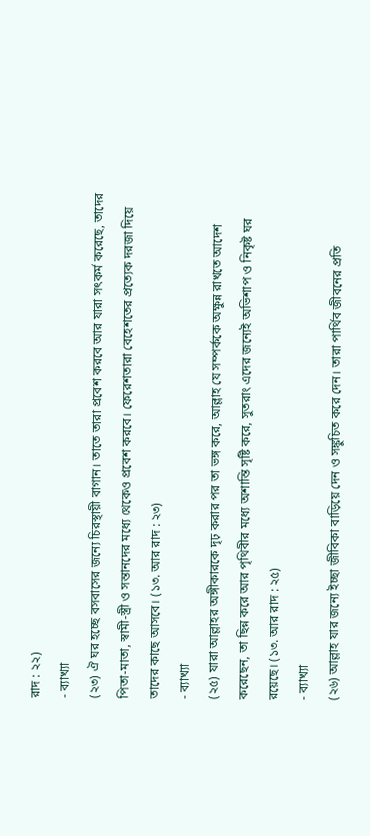রাদ : ২২)
- ব্যাখ্যা
(২৩) ঐ ঘর হচ্ছে বসবাসের জন্যে চিরস্থায়ী বাগান। তাতে তারা প্রবেশ করবে আর যারা সৎকর্ম করেছে, তাদের পিতা-মাতা, স্বামী-স্ত্রী ও সন্তানদের মধ্যে থেকেও প্রবেশ করবে। ফেরেশতারা বেহেশতের প্রত্যেক দরজা দিয়ে তাদের কাছে আসবে। (১৩. আর রাদ : ২৩)
- ব্যাখ্যা
(২৫) যারা আল্লাহর অঙ্গীকারকে দৃঢ় করার পর তা ভঙ্গ করে, আল্লাহ যে সম্পর্ককে অক্ষুন্ন রাখতে আদেশ করেছেন, তা ছিন্ন করে আর পৃথিবীর মধ্যে অশান্তি সৃষ্টি করে, সুতরাং এদের জন্যেই অভিশাপ ও নিকৃষ্ট ঘর রয়েছে। (১৩. আর রাদ : ২৫)
- ব্যাখ্যা
(২৬) আল্লাহ যার জন্যে ইচ্ছা জীবিকা বাড়িয়ে দেন ও সঙ্কুচিত করে দেন। তারা পার্থিব জীবনের প্রতি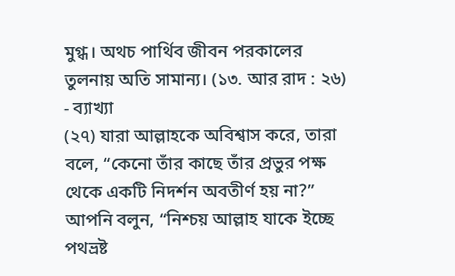মুগ্ধ। অথচ পার্থিব জীবন পরকালের তুলনায় অতি সামান্য। (১৩. আর রাদ : ২৬)
- ব্যাখ্যা
(২৭) যারা আল্লাহকে অবিশ্বাস করে, তারা বলে, “কেনো তাঁর কাছে তাঁর প্রভুর পক্ষ থেকে একটি নিদর্শন অবতীর্ণ হয় না?” আপনি বলুন, “নিশ্চয় আল্লাহ যাকে ইচ্ছে পথভ্রষ্ট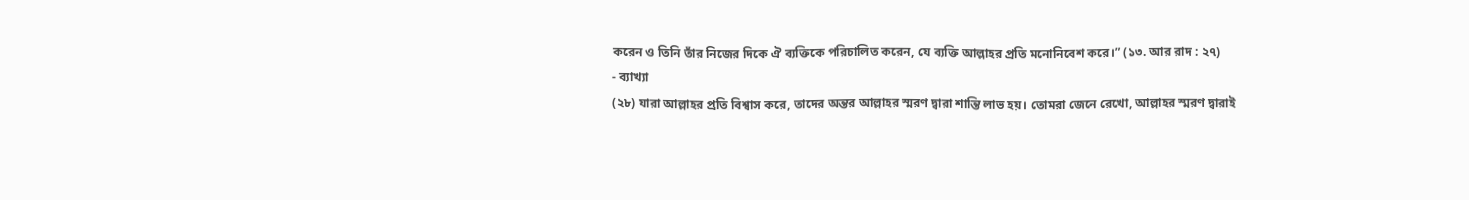করেন ও তিনি তাঁর নিজের দিকে ঐ ব্যক্তিকে পরিচালিত করেন, যে ব্যক্তি আল্লাহর প্রতি মনোনিবেশ করে।” (১৩. আর রাদ : ২৭)
- ব্যাখ্যা
(২৮) যারা আল্লাহর প্রতি বিশ্বাস করে, তাদের অন্তর আল্লাহর স্মরণ দ্বারা শান্তি লাভ হয়। তোমরা জেনে রেখো, আল্লাহর স্মরণ দ্বারাই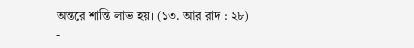অন্তরে শান্তি লাভ হয়। (১৩. আর রাদ : ২৮)
-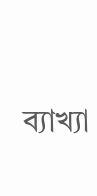ব্যাখ্যা